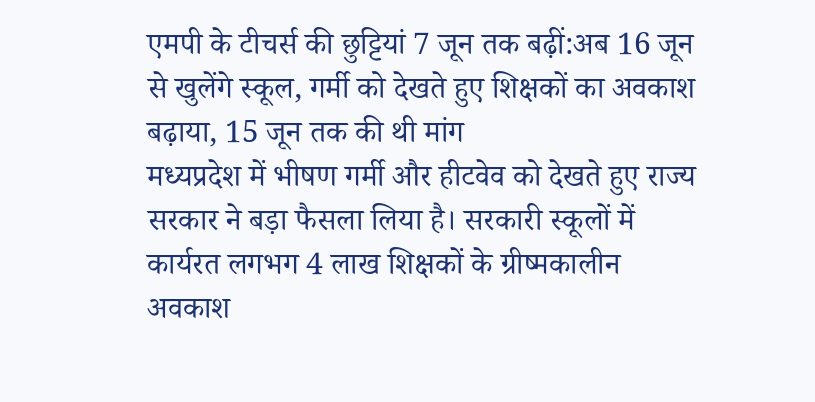एमपी के टीचर्स की छुट्टियां 7 जून तक बढ़ीं:अब 16 जून से खुलेंगे स्कूल, गर्मी को देखते हुए शिक्षकों का अवकाश बढ़ाया, 15 जून तक की थी मांग
मध्यप्रदेश में भीषण गर्मी और हीटवेव को देखते हुए राज्य सरकार ने बड़ा फैसला लिया है। सरकारी स्कूलों में कार्यरत लगभग 4 लाख शिक्षकों के ग्रीष्मकालीन अवकाश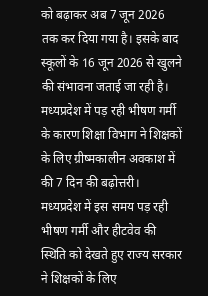को बढ़ाकर अब 7 जून 2026 तक कर दिया गया है। इसके बाद स्कूलों के 16 जून 2026 से खुलने की संभावना जताई जा रही है।
मध्यप्रदेश में पड़ रही भीषण गर्मी के कारण शिक्षा विभाग ने शिक्षकों के लिए ग्रीष्मकालीन अवकाश में की 7 दिन की बढ़ोत्तरी।
मध्यप्रदेश में इस समय पड़ रही भीषण गर्मी और हीटवेव की स्थिति को देखते हुए राज्य सरकार ने शिक्षकों के लिए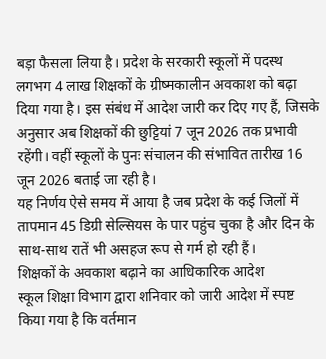बड़ा फैसला लिया है। प्रदेश के सरकारी स्कूलों में पदस्थ लगभग 4 लाख शिक्षकों के ग्रीष्मकालीन अवकाश को बढ़ा दिया गया है। इस संबंध में आदेश जारी कर दिए गए हैं, जिसके अनुसार अब शिक्षकों की छुट्टियां 7 जून 2026 तक प्रभावी रहेंगी। वहीं स्कूलों के पुनः संचालन की संभावित तारीख 16 जून 2026 बताई जा रही है।
यह निर्णय ऐसे समय में आया है जब प्रदेश के कई जिलों में तापमान 45 डिग्री सेल्सियस के पार पहुंच चुका है और दिन के साथ-साथ रातें भी असहज रूप से गर्म हो रही हैं।
शिक्षकों के अवकाश बढ़ाने का आधिकारिक आदेश
स्कूल शिक्षा विभाग द्वारा शनिवार को जारी आदेश में स्पष्ट किया गया है कि वर्तमान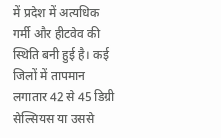में प्रदेश में अत्यधिक गर्मी और हीटवेव की स्थिति बनी हुई है। कई जिलों में तापमान लगातार 42 से 45 डिग्री सेल्सियस या उससे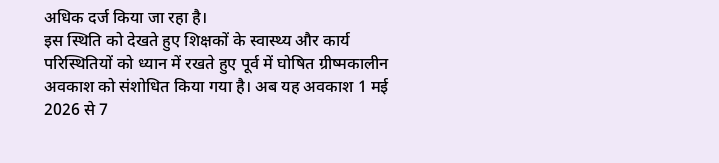अधिक दर्ज किया जा रहा है।
इस स्थिति को देखते हुए शिक्षकों के स्वास्थ्य और कार्य परिस्थितियों को ध्यान में रखते हुए पूर्व में घोषित ग्रीष्मकालीन अवकाश को संशोधित किया गया है। अब यह अवकाश 1 मई 2026 से 7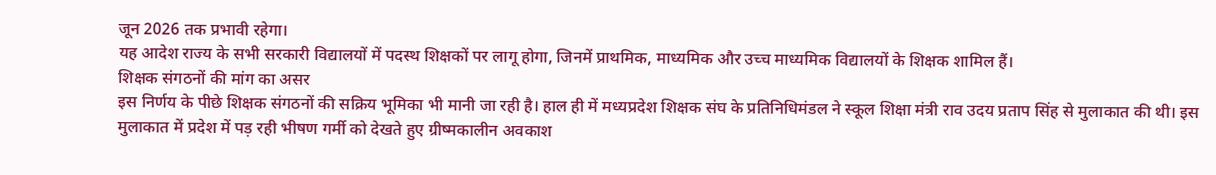जून 2026 तक प्रभावी रहेगा।
यह आदेश राज्य के सभी सरकारी विद्यालयों में पदस्थ शिक्षकों पर लागू होगा, जिनमें प्राथमिक, माध्यमिक और उच्च माध्यमिक विद्यालयों के शिक्षक शामिल हैं।
शिक्षक संगठनों की मांग का असर
इस निर्णय के पीछे शिक्षक संगठनों की सक्रिय भूमिका भी मानी जा रही है। हाल ही में मध्यप्रदेश शिक्षक संघ के प्रतिनिधिमंडल ने स्कूल शिक्षा मंत्री राव उदय प्रताप सिंह से मुलाकात की थी। इस मुलाकात में प्रदेश में पड़ रही भीषण गर्मी को देखते हुए ग्रीष्मकालीन अवकाश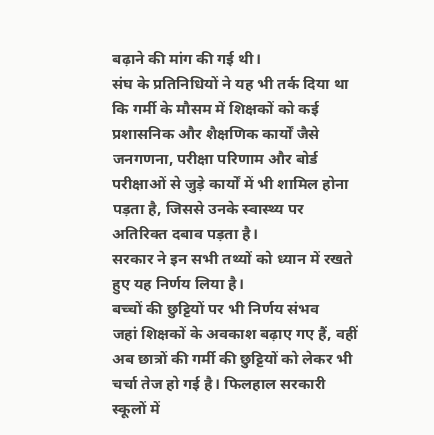बढ़ाने की मांग की गई थी।
संघ के प्रतिनिधियों ने यह भी तर्क दिया था कि गर्मी के मौसम में शिक्षकों को कई प्रशासनिक और शैक्षणिक कार्यों जैसे जनगणना, परीक्षा परिणाम और बोर्ड परीक्षाओं से जुड़े कार्यों में भी शामिल होना पड़ता है, जिससे उनके स्वास्थ्य पर अतिरिक्त दबाव पड़ता है।
सरकार ने इन सभी तथ्यों को ध्यान में रखते हुए यह निर्णय लिया है।
बच्चों की छुट्टियों पर भी निर्णय संभव
जहां शिक्षकों के अवकाश बढ़ाए गए हैं, वहीं अब छात्रों की गर्मी की छुट्टियों को लेकर भी चर्चा तेज हो गई है। फिलहाल सरकारी स्कूलों में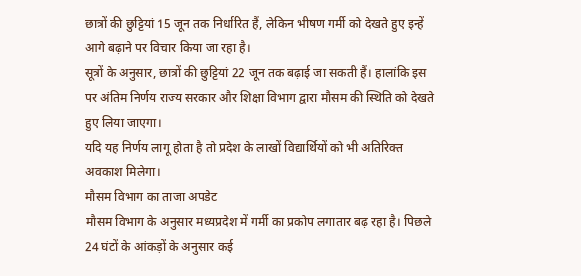छात्रों की छुट्टियां 15 जून तक निर्धारित हैं, लेकिन भीषण गर्मी को देखते हुए इन्हें आगे बढ़ाने पर विचार किया जा रहा है।
सूत्रों के अनुसार, छात्रों की छुट्टियां 22 जून तक बढ़ाई जा सकती हैं। हालांकि इस पर अंतिम निर्णय राज्य सरकार और शिक्षा विभाग द्वारा मौसम की स्थिति को देखते हुए लिया जाएगा।
यदि यह निर्णय लागू होता है तो प्रदेश के लाखों विद्यार्थियों को भी अतिरिक्त अवकाश मिलेगा।
मौसम विभाग का ताजा अपडेट
मौसम विभाग के अनुसार मध्यप्रदेश में गर्मी का प्रकोप लगातार बढ़ रहा है। पिछले 24 घंटों के आंकड़ों के अनुसार कई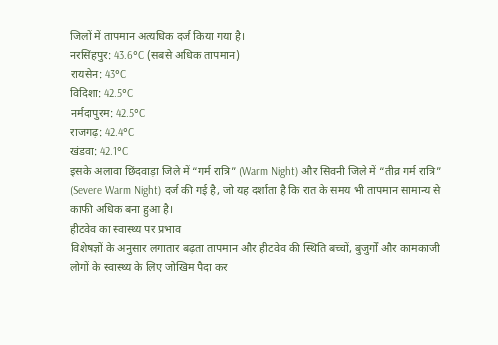जिलों में तापमान अत्यधिक दर्ज किया गया है।
नरसिंहपुर: 43.6°C (सबसे अधिक तापमान)
रायसेन: 43°C
विदिशा: 42.5°C
नर्मदापुरम: 42.5°C
राजगढ़: 42.4°C
खंडवा: 42.1°C
इसके अलावा छिंदवाड़ा जिले में “गर्म रात्रि” (Warm Night) और सिवनी जिले में “तीव्र गर्म रात्रि” (Severe Warm Night) दर्ज की गई है, जो यह दर्शाता है कि रात के समय भी तापमान सामान्य से काफी अधिक बना हुआ है।
हीटवेव का स्वास्थ्य पर प्रभाव
विशेषज्ञों के अनुसार लगातार बढ़ता तापमान और हीटवेव की स्थिति बच्चों, बुजुर्गों और कामकाजी लोगों के स्वास्थ्य के लिए जोखिम पैदा कर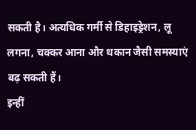सकती है। अत्यधिक गर्मी से डिहाइड्रेशन, लू लगना, चक्कर आना और थकान जैसी समस्याएं बढ़ सकती हैं।
इन्हीं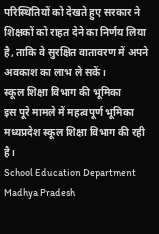परिस्थितियों को देखते हुए सरकार ने शिक्षकों को राहत देने का निर्णय लिया है, ताकि वे सुरक्षित वातावरण में अपने अवकाश का लाभ ले सकें।
स्कूल शिक्षा विभाग की भूमिका
इस पूरे मामले में महत्वपूर्ण भूमिका मध्यप्रदेश स्कूल शिक्षा विभाग की रही है।
School Education Department Madhya Pradesh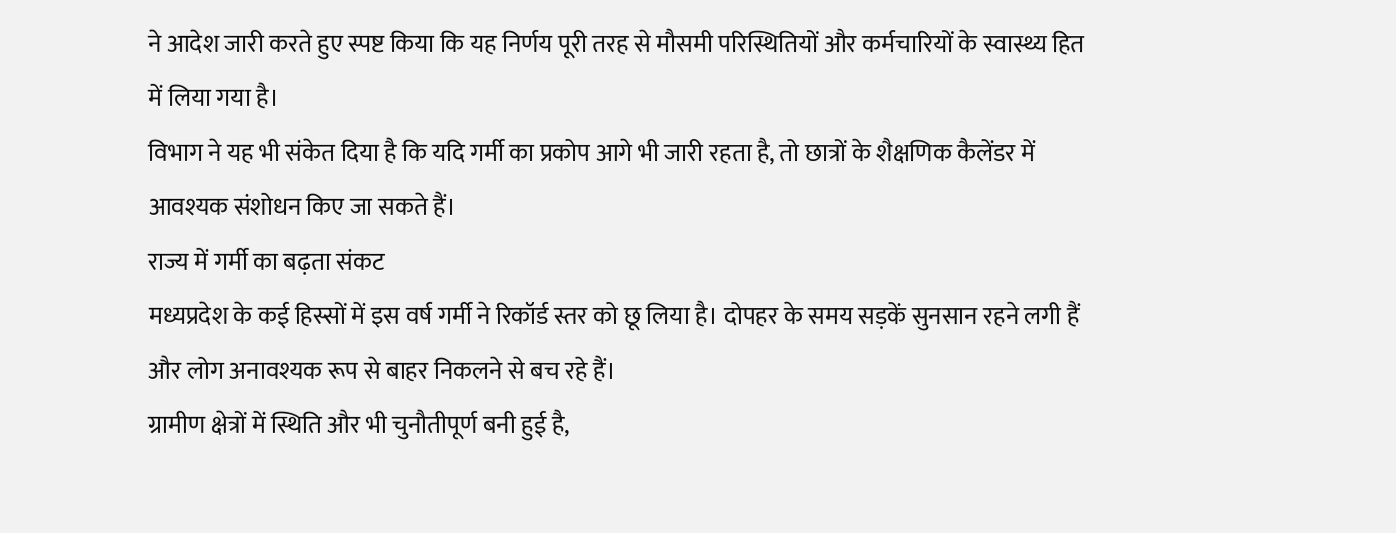ने आदेश जारी करते हुए स्पष्ट किया कि यह निर्णय पूरी तरह से मौसमी परिस्थितियों और कर्मचारियों के स्वास्थ्य हित में लिया गया है।
विभाग ने यह भी संकेत दिया है कि यदि गर्मी का प्रकोप आगे भी जारी रहता है, तो छात्रों के शैक्षणिक कैलेंडर में आवश्यक संशोधन किए जा सकते हैं।
राज्य में गर्मी का बढ़ता संकट
मध्यप्रदेश के कई हिस्सों में इस वर्ष गर्मी ने रिकॉर्ड स्तर को छू लिया है। दोपहर के समय सड़कें सुनसान रहने लगी हैं और लोग अनावश्यक रूप से बाहर निकलने से बच रहे हैं।
ग्रामीण क्षेत्रों में स्थिति और भी चुनौतीपूर्ण बनी हुई है,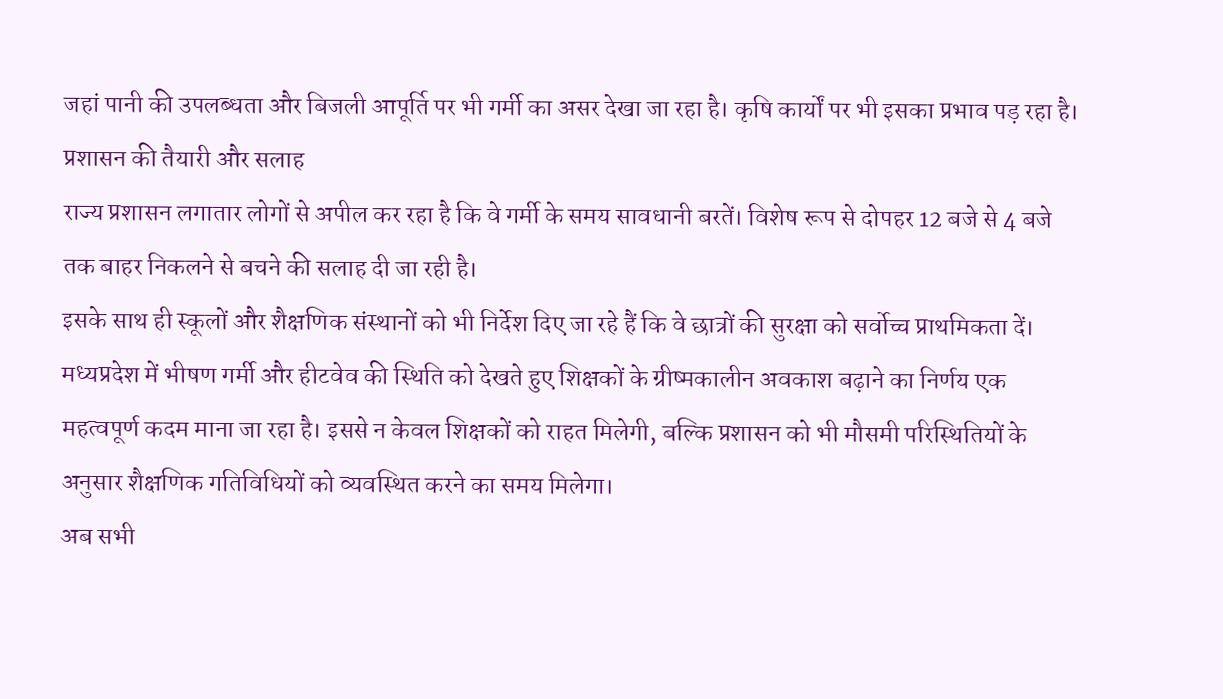जहां पानी की उपलब्धता और बिजली आपूर्ति पर भी गर्मी का असर देखा जा रहा है। कृषि कार्यों पर भी इसका प्रभाव पड़ रहा है।
प्रशासन की तैयारी और सलाह
राज्य प्रशासन लगातार लोगों से अपील कर रहा है कि वे गर्मी के समय सावधानी बरतें। विशेष रूप से दोपहर 12 बजे से 4 बजे तक बाहर निकलने से बचने की सलाह दी जा रही है।
इसके साथ ही स्कूलों और शैक्षणिक संस्थानों को भी निर्देश दिए जा रहे हैं कि वे छात्रों की सुरक्षा को सर्वोच्च प्राथमिकता दें।
मध्यप्रदेश में भीषण गर्मी और हीटवेव की स्थिति को देखते हुए शिक्षकों के ग्रीष्मकालीन अवकाश बढ़ाने का निर्णय एक महत्वपूर्ण कदम माना जा रहा है। इससे न केवल शिक्षकों को राहत मिलेगी, बल्कि प्रशासन को भी मौसमी परिस्थितियों के अनुसार शैक्षणिक गतिविधियों को व्यवस्थित करने का समय मिलेगा।
अब सभी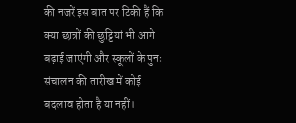की नजरें इस बात पर टिकी हैं कि क्या छात्रों की छुट्टियां भी आगे बढ़ाई जाएंगी और स्कूलों के पुनः संचालन की तारीख में कोई बदलाव होता है या नहीं।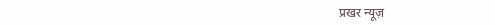प्रखर न्यूज़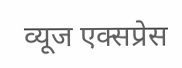व्यूज एक्सप्रेस